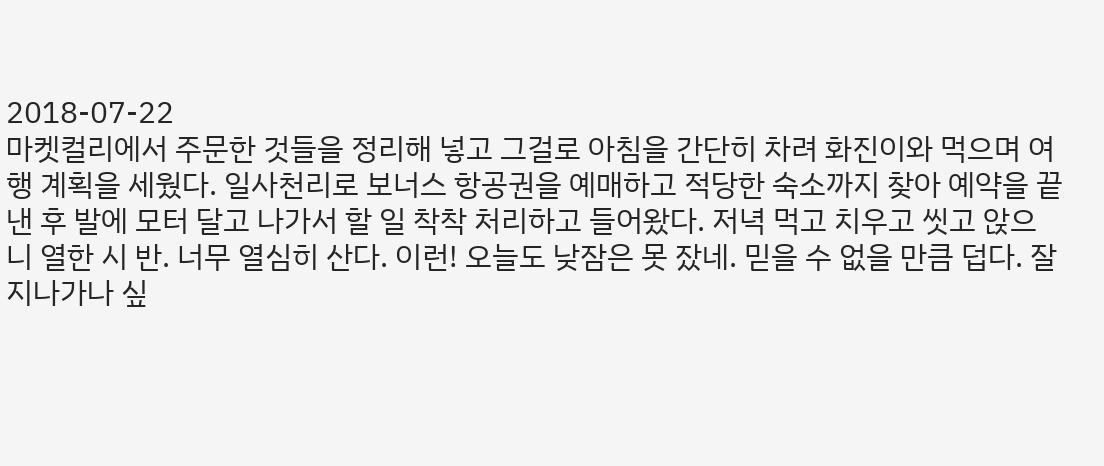2018-07-22
마켓컬리에서 주문한 것들을 정리해 넣고 그걸로 아침을 간단히 차려 화진이와 먹으며 여행 계획을 세웠다. 일사천리로 보너스 항공권을 예매하고 적당한 숙소까지 찾아 예약을 끝낸 후 발에 모터 달고 나가서 할 일 착착 처리하고 들어왔다. 저녁 먹고 치우고 씻고 앉으니 열한 시 반. 너무 열심히 산다. 이런! 오늘도 낮잠은 못 잤네. 믿을 수 없을 만큼 덥다. 잘 지나가나 싶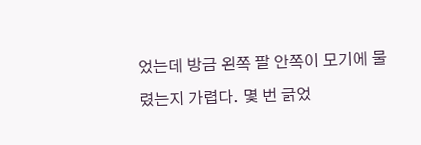었는데 방금 왼쪽 팔 안쪽이 모기에 물렸는지 가렵다. 몇 번 긁었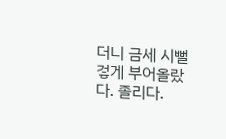더니 금세 시뻘겋게 부어올랐다. 졸리다.